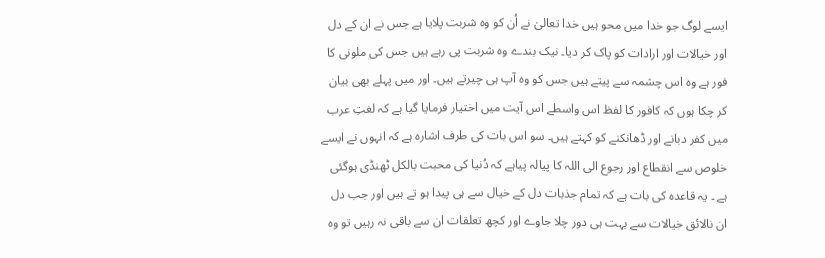ایسے لوگ جو خدا میں محو ہیں خدا تعالیٰ نے اُن کو وہ شربت پلایا ہے جس نے ان کے دل اور خیالات اور ارادات کو پاک کر دیا۔ نیک بندے وہ شربت پی رہے ہیں جس کی ملونی کا فور ہے وہ اس چشمہ سے پیتے ہیں جس کو وہ آپ ہی چیرتے ہیں۔ اور میں پہلے بھی بیان کر چکا ہوں کہ کافور کا لفظ اس واسطے اس آیت میں اختیار فرمایا گیا ہے کہ لغتِ عرب میں کفر دبانے اور ڈھانکنے کو کہتے ہیں۔ سو اس بات کی طرف اشارہ ہے کہ انہوں نے ایسے خلوص سے انقطاع اور رجوع الی اللہ کا پیالہ پیاہے کہ دُنیا کی محبت بالکل ٹھنڈی ہوگئی ہے ۔ یہ قاعدہ کی بات ہے کہ تمام جذبات دل کے خیال سے ہی پیدا ہو تے ہیں اور جب دل ان نالائق خیالات سے بہت ہی دور چلا جاوے اور کچھ تعلقات ان سے باقی نہ رہیں تو وہ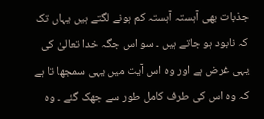جذبات بھی آہستہ آہستہ کم ہونے لگتے ہیں یہاں تک کہ نابود ہو جاتے ہیں ۔ سو اس جگہ خدا تعالیٰ کی یہی غرض ہے اور وہ اس آیت میں یہی سمجھا تا ہے کہ وہ اس کی طرف کامل طور سے جھک گئے ۔ وہ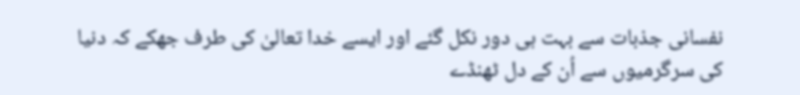نفسانی جذبات سے بہت ہی دور نکل گئے اور ایسے خدا تعالیٰ کی طرف جھکے کہ دنیا کی سرگرمیوں سے اُن کے دل ٹھنڈے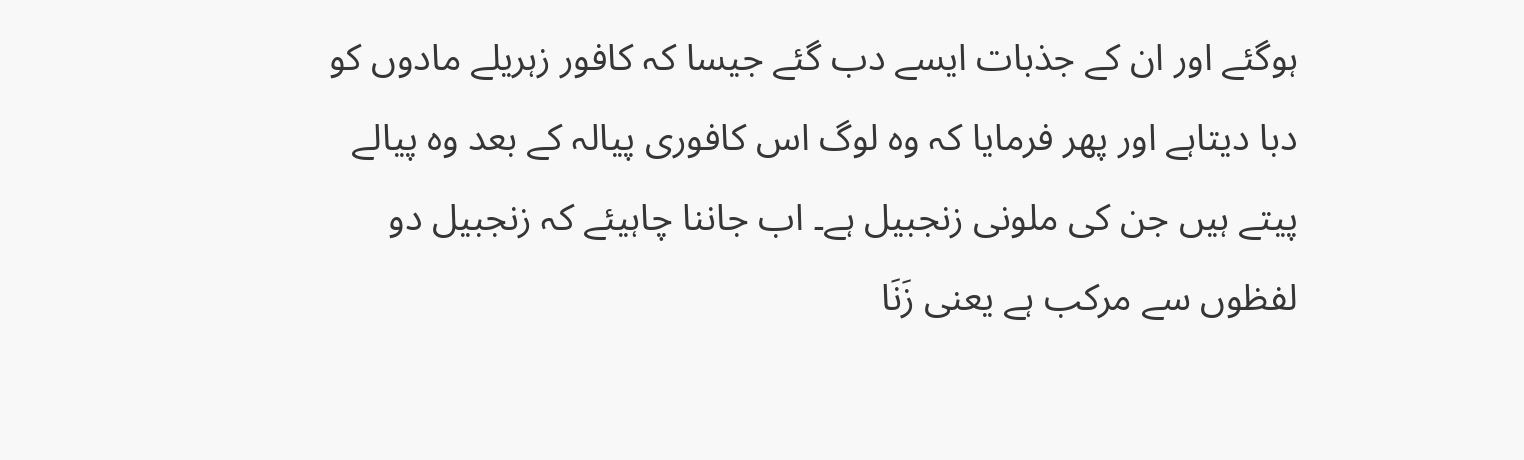ہوگئے اور ان کے جذبات ایسے دب گئے جیسا کہ کافور زہریلے مادوں کو دبا دیتاہے اور پھر فرمایا کہ وہ لوگ اس کافوری پیالہ کے بعد وہ پیالے پیتے ہیں جن کی ملونی زنجبیل ہے۔ اب جاننا چاہیئے کہ زنجبیل دو لفظوں سے مرکب ہے یعنی زَنَا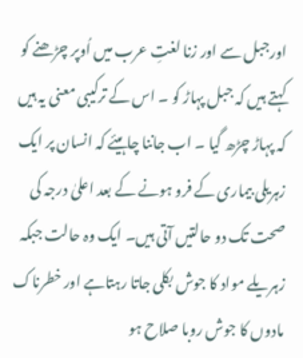اورجبل سے اور زنا لغتِ عرب میں اُوپر چڑھنے کو کہتے ہیں کہ جبل پہاڑ کو ۔ اس کے ترکیبی معنی یہ ہیں کہ پہاڑ چڑھ گیا ۔ اب جاننا چاہیئے کہ انسان پر ایک زہریلی بیماری کے فرو ہونے کے بعد اعلیٰ درجہ کی صحت تک دو حالتیں آتی ہیں۔ ایک وہ حالت جبکہ زہریلے مواد کا جوش بکلی جاتا رہتاہے اور خطرناک مادوں کا جوش روبا صلاح ہو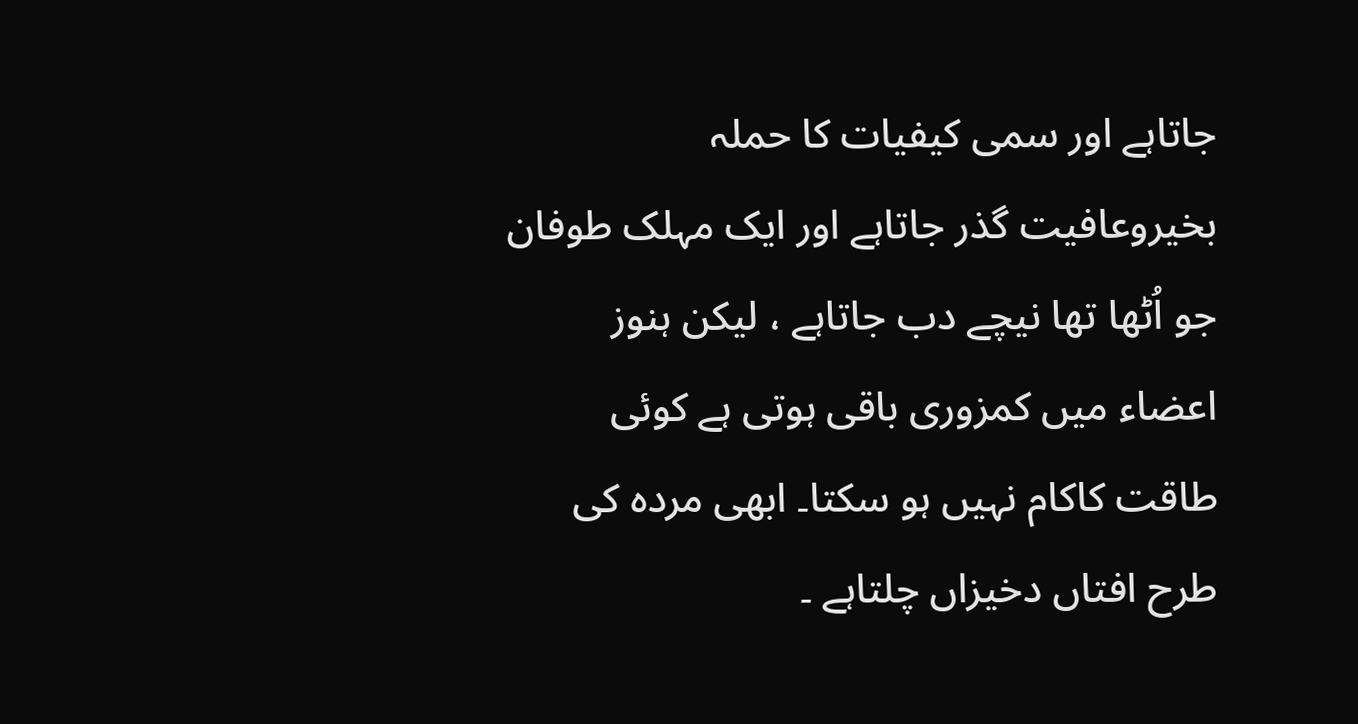جاتاہے اور سمی کیفیات کا حملہ بخیروعافیت گذر جاتاہے اور ایک مہلک طوفان جو اُٹھا تھا نیچے دب جاتاہے ، لیکن ہنوز اعضاء میں کمزوری باقی ہوتی ہے کوئی طاقت کاکام نہیں ہو سکتا۔ ابھی مردہ کی طرح افتاں دخیزاں چلتاہے ۔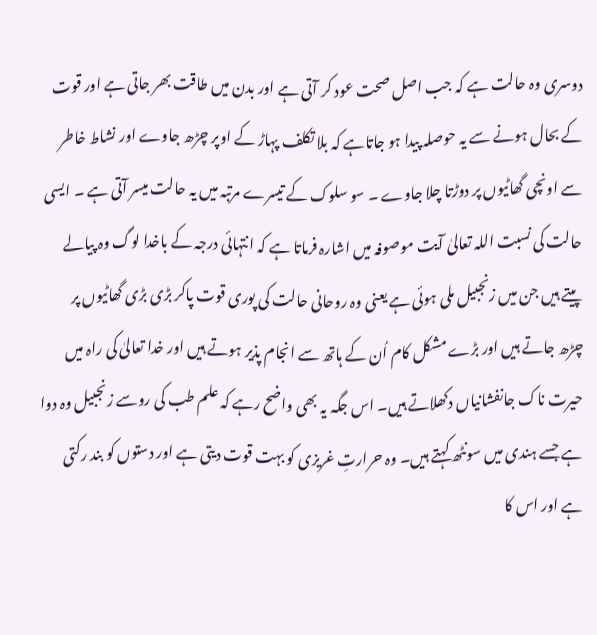دوسری وہ حالت ہے کہ جب اصل صحت عود کر آتی ہے اور بدن میں طاقت بھر جاتی ہے اور قوت کے بحال ہونے سے یہ حوصلہ پیدا ہو جاتاہے کہ بلا تکلف پہاڑ کے اوپر چڑھ جاوے اور نشاط خاطر سے اونچی گھاٹیوں پر دوڑتا چلا جاوے ۔ سو سلوک کے تیسرے مرتبہ میں یہ حالت میسر آتی ہے ۔ ایسی حالت کی نسبت اللہ تعالیٰ آیت موصوفہ میں اشارہ فرماتا ہے کہ انتہائی درجہ کے باخدا لوگ وہ پیالے پیتے ہیں جن میں زنجبیل ملی ہوئی ہے یعنی وہ روحانی حالت کی پوری قوت پاکر بڑی بڑی گھاٹیوں پر چڑھ جاتے ہیں اور بڑے مشکل کام اُن کے ہاتھ سے انجام پذیر ہوتے ہیں اور خدا تعالیٰ کی راہ میں حیرت ناک جانفشانیاں دکھلاتے ہیں۔ اس جگہ یہ بھی واضح رہے کہ علم طب کی روسے زنجبیل وہ دوا ہے جسے ہندی میں سونٹھ کہتے ہیں۔ وہ حرارتِ غریزی کو بہت قوت دیتی ہے اور دستوں کو بند رکتی ہے اور اس کا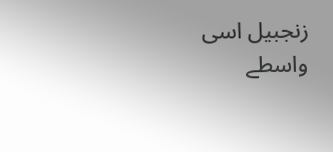زنجبیل اسی واسطے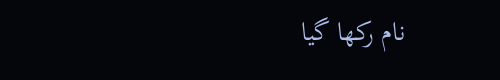نام رکھا گیا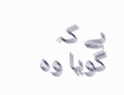ہے کہ گویا وہ